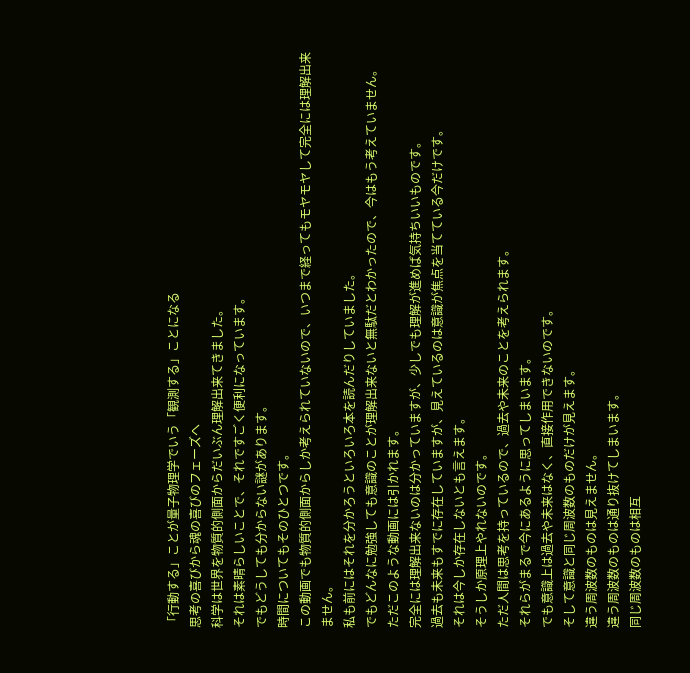「行動する」ことが量子物理学でいう「観測する」ことになる
思考の喜びから魂の喜びのフェーズへ
科学は世界を物質的側面からだいぶん理解出来てきました。
それは素晴らしいことで、それですごく便利になっています。
でもどうしても分からない謎があります。
時間についてもそのひとつです。
この動画でも物質的側面からしか考えられていないので、いつまで経ってもモヤモヤして完全には理解出来ません。
私も前にはそれを分かろうといろいろ本を読んだりしていました。
でもどんなに勉強しても意識のことが理解出来ないと無駄だとわかったので、今はもう考えていません。
ただこのような動画には引かれます。
完全には理解出来ないのは分かっていますが、少しでも理解が進めば気持ちいいものです。
過去も未来もすでに存在していますが、見えているのは意識が焦点を当てている今だけです。
それは今しか存在しないとも言えます。
そうしか原理上やれないのです。
ただ人間は思考を持っているので、過去や未来のことを考えられます。
それらがまるで今にあるように思ってしまいます。
でも意識上は過去や未来はなく、直接作用できないのです。
そして意識と同じ周波数のものだけが見えます。
違う周波数のものは見えません。
違う周波数のものは通り抜けてしまいます。
同じ周波数のものは相互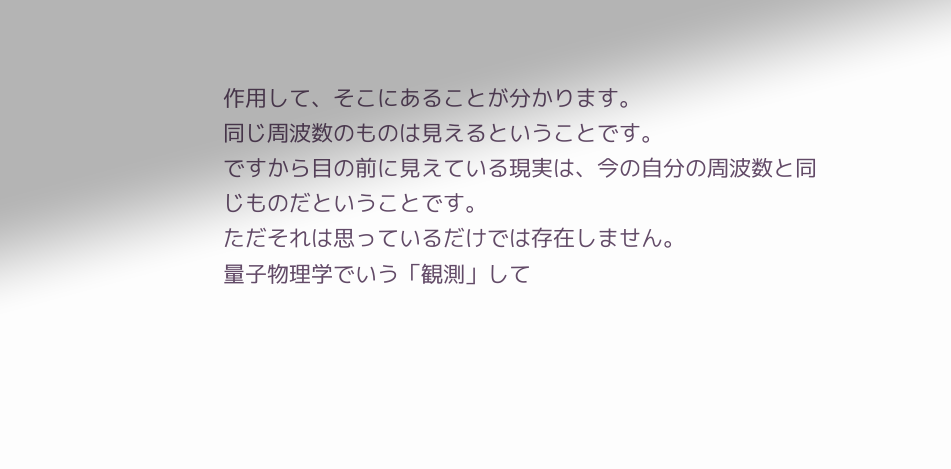作用して、そこにあることが分かります。
同じ周波数のものは見えるということです。
ですから目の前に見えている現実は、今の自分の周波数と同じものだということです。
ただそれは思っているだけでは存在しません。
量子物理学でいう「観測」して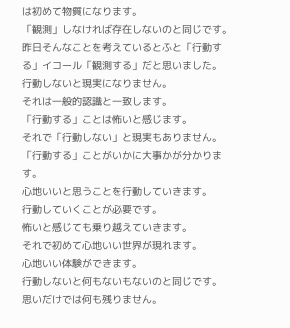は初めて物質になります。
「観測」しなければ存在しないのと同じです。
昨日そんなことを考えているとふと「行動する」イコール「観測する」だと思いました。
行動しないと現実になりません。
それは一般的認識と一致します。
「行動する」ことは怖いと感じます。
それで「行動しない」と現実もありません。
「行動する」ことがいかに大事かが分かります。
心地いいと思うことを行動していきます。
行動していくことが必要です。
怖いと感じても乗り越えていきます。
それで初めて心地いい世界が現れます。
心地いい体験ができます。
行動しないと何もないもないのと同じです。
思いだけでは何も残りません。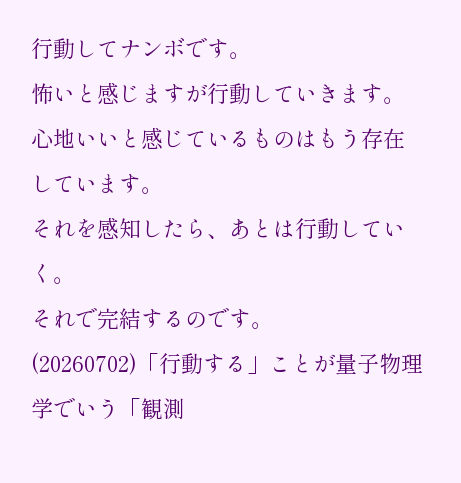行動してナンボです。
怖いと感じますが行動していきます。
心地いいと感じているものはもう存在しています。
それを感知したら、あとは行動していく。
それで完結するのです。
(20260702)「行動する」ことが量子物理学でいう「観測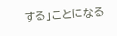する」ことになる